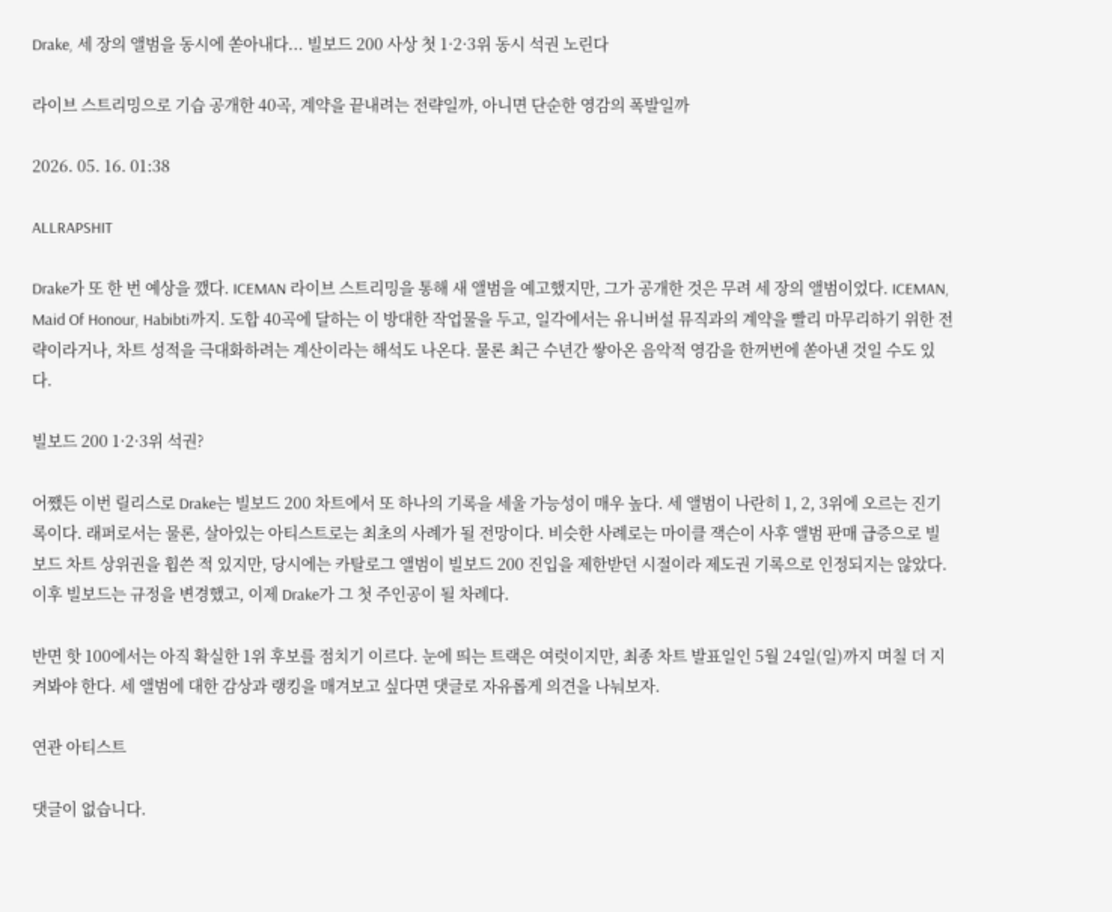Drake, 세 장의 앨범을 동시에 쏟아내다... 빌보드 200 사상 첫 1·2·3위 동시 석권 노린다

라이브 스트리밍으로 기습 공개한 40곡, 계약을 끝내려는 전략일까, 아니면 단순한 영감의 폭발일까

2026. 05. 16. 01:38

ALLRAPSHIT

Drake가 또 한 번 예상을 깼다. ICEMAN 라이브 스트리밍을 통해 새 앨범을 예고했지만, 그가 공개한 것은 무려 세 장의 앨범이었다. ICEMAN, Maid Of Honour, Habibti까지. 도합 40곡에 달하는 이 방대한 작업물을 두고, 일각에서는 유니버설 뮤직과의 계약을 빨리 마무리하기 위한 전략이라거나, 차트 성적을 극대화하려는 계산이라는 해석도 나온다. 물론 최근 수년간 쌓아온 음악적 영감을 한꺼번에 쏟아낸 것일 수도 있다.

빌보드 200 1·2·3위 석권?

어쨌든 이번 릴리스로 Drake는 빌보드 200 차트에서 또 하나의 기록을 세울 가능성이 매우 높다. 세 앨범이 나란히 1, 2, 3위에 오르는 진기록이다. 래퍼로서는 물론, 살아있는 아티스트로는 최초의 사례가 될 전망이다. 비슷한 사례로는 마이클 잭슨이 사후 앨범 판매 급증으로 빌보드 차트 상위권을 휩쓴 적 있지만, 당시에는 카탈로그 앨범이 빌보드 200 진입을 제한받던 시절이라 제도권 기록으로 인정되지는 않았다. 이후 빌보드는 규정을 변경했고, 이제 Drake가 그 첫 주인공이 될 차례다.

반면 핫 100에서는 아직 확실한 1위 후보를 점치기 이르다. 눈에 띄는 트랙은 여럿이지만, 최종 차트 발표일인 5월 24일(일)까지 며칠 더 지켜봐야 한다. 세 앨범에 대한 감상과 랭킹을 매겨보고 싶다면 댓글로 자유롭게 의견을 나눠보자.

연관 아티스트

댓글이 없습니다.